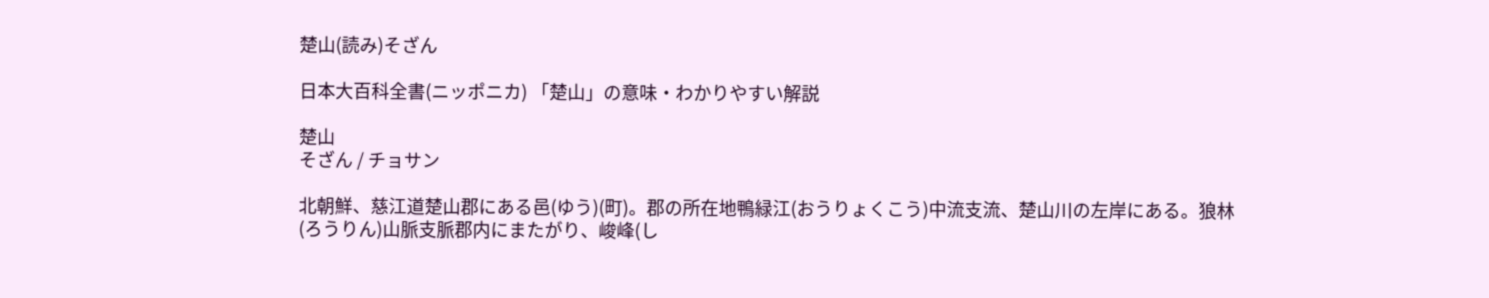楚山(読み)そざん

日本大百科全書(ニッポニカ) 「楚山」の意味・わかりやすい解説

楚山
そざん / チョサン

北朝鮮、慈江道楚山郡にある邑(ゆう)(町)。郡の所在地鴨緑江(おうりょくこう)中流支流、楚山川の左岸にある。狼林(ろうりん)山脈支脈郡内にまたがり、峻峰(し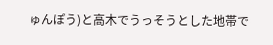ゅんぽう)と高木でうっそうとした地帯で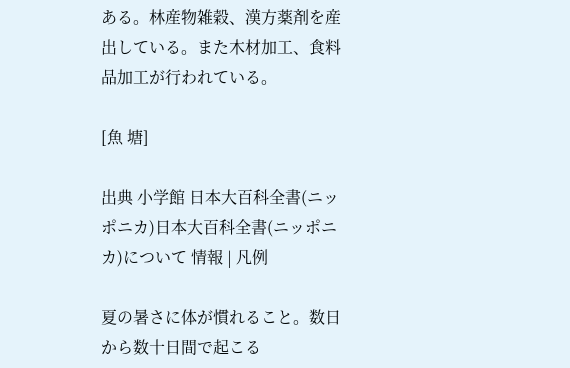ある。林産物雑穀、漢方薬剤を産出している。また木材加工、食料品加工が行われている。

[魚 塘]

出典 小学館 日本大百科全書(ニッポニカ)日本大百科全書(ニッポニカ)について 情報 | 凡例

夏の暑さに体が慣れること。数日から数十日間で起こる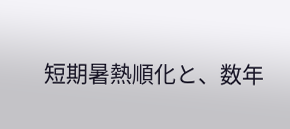短期暑熱順化と、数年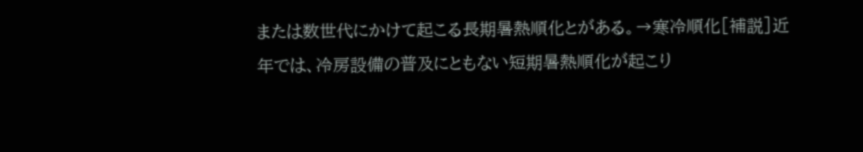または数世代にかけて起こる長期暑熱順化とがある。→寒冷順化[補説]近年では、冷房設備の普及にともない短期暑熱順化が起こり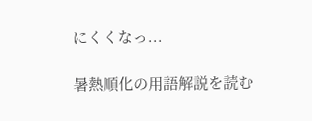にくくなっ...

暑熱順化の用語解説を読む